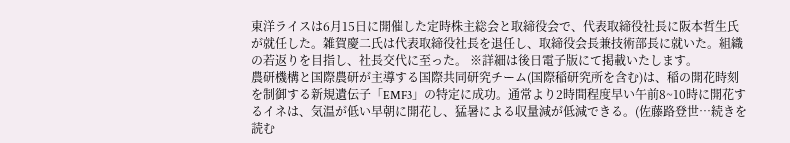東洋ライスは6月15日に開催した定時株主総会と取締役会で、代表取締役社長に阪本哲生氏が就任した。雑賀慶二氏は代表取締役社長を退任し、取締役会長兼技術部長に就いた。組織の若返りを目指し、社長交代に至った。 ※詳細は後日電子版にて掲載いたします。
農研機構と国際農研が主導する国際共同研究チーム(国際稲研究所を含む)は、稲の開花時刻を制御する新規遺伝子「EMF3」の特定に成功。通常より2時間程度早い午前8~10時に開花するイネは、気温が低い早朝に開花し、猛暑による収量減が低減できる。(佐藤路登世…続きを読む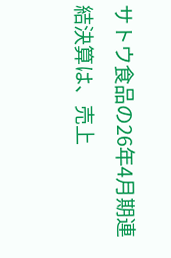サトウ食品の26年4月期連結決算は、売上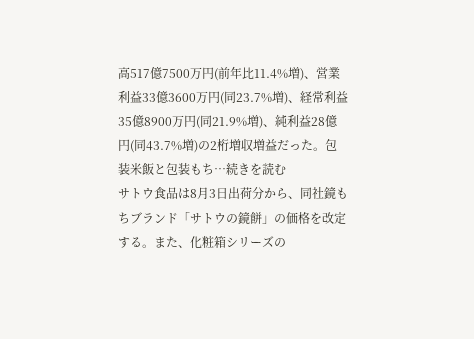高517億7500万円(前年比11.4%増)、営業利益33億3600万円(同23.7%増)、経常利益35億8900万円(同21.9%増)、純利益28億円(同43.7%増)の2桁増収増益だった。包装米飯と包装もち…続きを読む
サトウ食品は8月3日出荷分から、同社鏡もちブランド「サトウの鏡餅」の価格を改定する。また、化粧箱シリーズの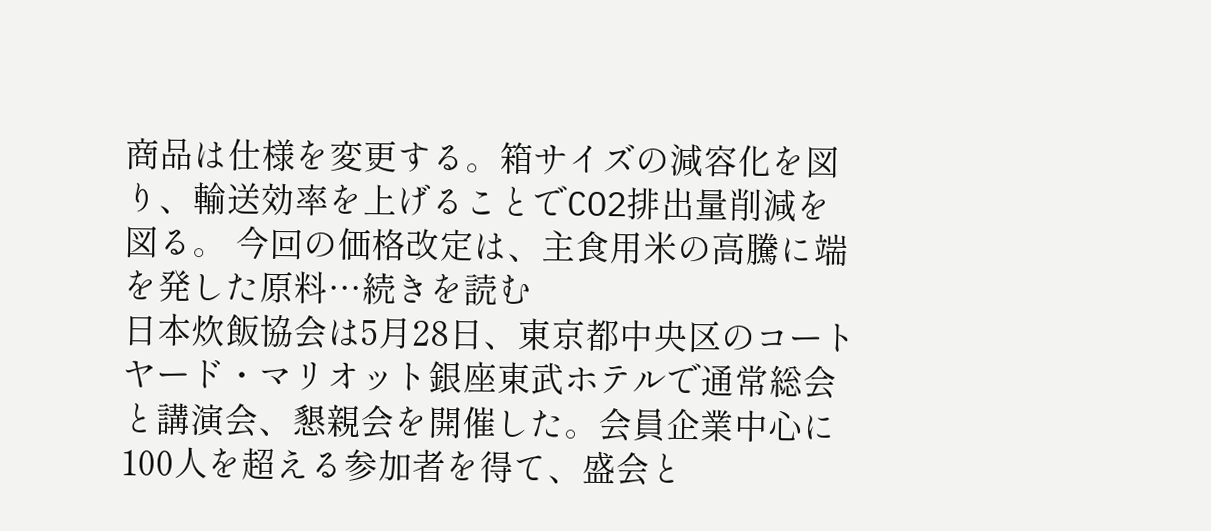商品は仕様を変更する。箱サイズの減容化を図り、輸送効率を上げることでCO2排出量削減を図る。 今回の価格改定は、主食用米の高騰に端を発した原料…続きを読む
日本炊飯協会は5月28日、東京都中央区のコートヤード・マリオット銀座東武ホテルで通常総会と講演会、懇親会を開催した。会員企業中心に100人を超える参加者を得て、盛会と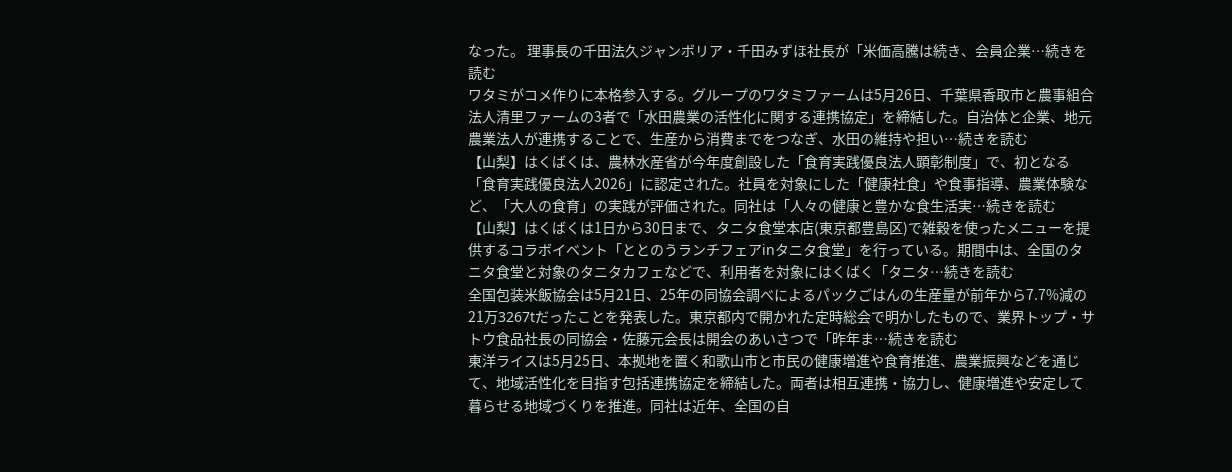なった。 理事長の千田法久ジャンボリア・千田みずほ社長が「米価高騰は続き、会員企業…続きを読む
ワタミがコメ作りに本格参入する。グループのワタミファームは5月26日、千葉県香取市と農事組合法人清里ファームの3者で「水田農業の活性化に関する連携協定」を締結した。自治体と企業、地元農業法人が連携することで、生産から消費までをつなぎ、水田の維持や担い…続きを読む
【山梨】はくばくは、農林水産省が今年度創設した「食育実践優良法人顕彰制度」で、初となる「食育実践優良法人2026」に認定された。社員を対象にした「健康社食」や食事指導、農業体験など、「大人の食育」の実践が評価された。同社は「人々の健康と豊かな食生活実…続きを読む
【山梨】はくばくは1日から30日まで、タニタ食堂本店(東京都豊島区)で雑穀を使ったメニューを提供するコラボイベント「ととのうランチフェアinタニタ食堂」を行っている。期間中は、全国のタニタ食堂と対象のタニタカフェなどで、利用者を対象にはくばく「タニタ…続きを読む
全国包装米飯協会は5月21日、25年の同協会調べによるパックごはんの生産量が前年から7.7%減の21万3267tだったことを発表した。東京都内で開かれた定時総会で明かしたもので、業界トップ・サトウ食品社長の同協会・佐藤元会長は開会のあいさつで「昨年ま…続きを読む
東洋ライスは5月25日、本拠地を置く和歌山市と市民の健康増進や食育推進、農業振興などを通じて、地域活性化を目指す包括連携協定を締結した。両者は相互連携・協力し、健康増進や安定して暮らせる地域づくりを推進。同社は近年、全国の自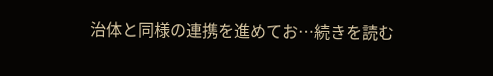治体と同様の連携を進めてお…続きを読む